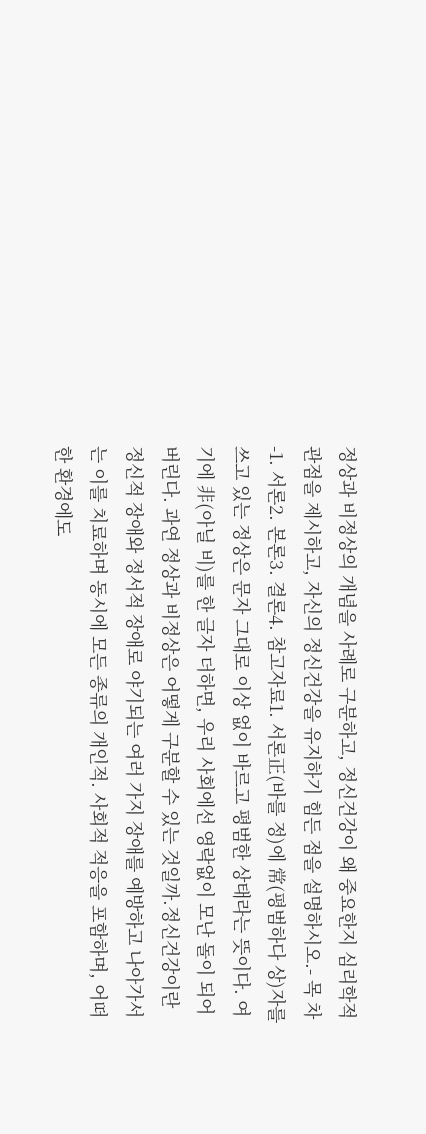정상과 비정상의 개념을 사례로 구분하고, 정신건강이 왜 중요한지 심리학적 관점을 제시하고, 자신의 정신건강을 유지하기 힘든 점을 설명하시오.- 목 차 -1. 서론2. 본론3. 결론4. 참고자료1. 서론正(바를 정)에 常(평범하다 상)자를 쓰고 있는 정상은 문자 그대로 이상 없이 바르고 평범한 상태라는 뜻이다. 여기에 非(아닐 비)를 한 글자 더하면, 우리 사회에선 영락없이 모난 돌이 되어버린다. 과연 정상과 비정상은 어떻게 구분할 수 있는 것일까.정신건강이란 정신적 장애와 정서적 장애로 야기되는 여러 가지 장애를 예방하고 나아가서는 이를 치료하며 동시에 모든 종류의 개인적. 사회적 적응을 포함하며, 어떠한 환경에도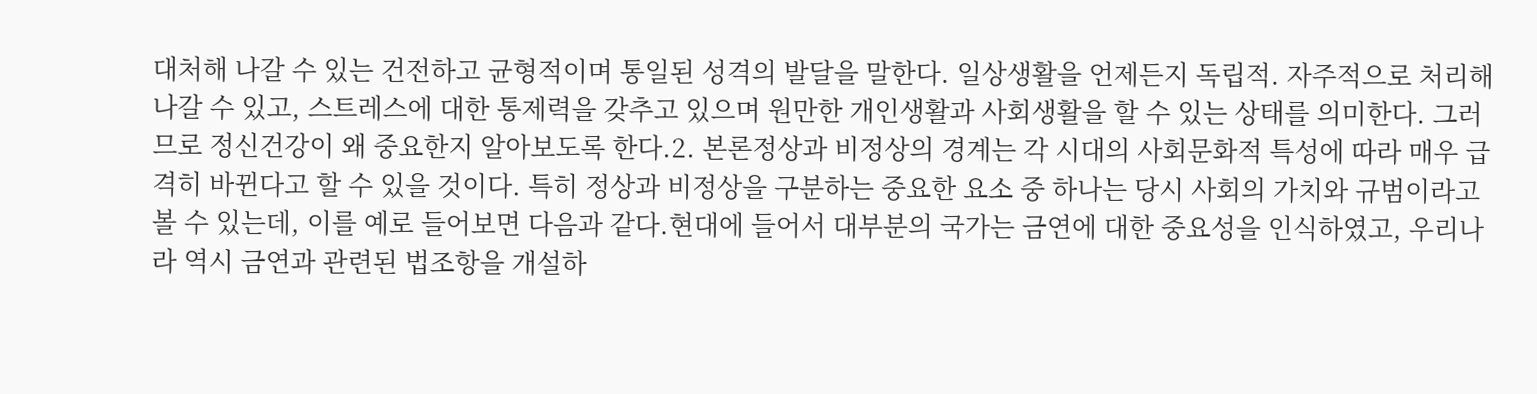대처해 나갈 수 있는 건전하고 균형적이며 통일된 성격의 발달을 말한다. 일상생활을 언제든지 독립적. 자주적으로 처리해 나갈 수 있고, 스트레스에 대한 통제력을 갖추고 있으며 원만한 개인생활과 사회생활을 할 수 있는 상태를 의미한다. 그러므로 정신건강이 왜 중요한지 알아보도록 한다.2. 본론정상과 비정상의 경계는 각 시대의 사회문화적 특성에 따라 매우 급격히 바뀐다고 할 수 있을 것이다. 특히 정상과 비정상을 구분하는 중요한 요소 중 하나는 당시 사회의 가치와 규범이라고 볼 수 있는데, 이를 예로 들어보면 다음과 같다.현대에 들어서 대부분의 국가는 금연에 대한 중요성을 인식하였고, 우리나라 역시 금연과 관련된 법조항을 개설하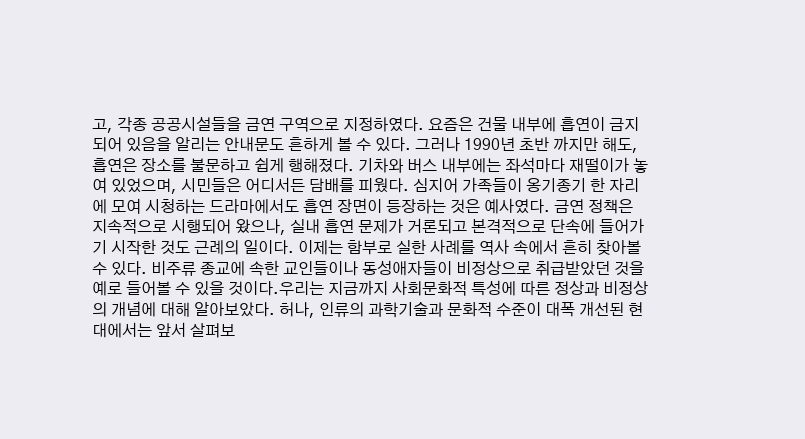고, 각종 공공시설들을 금연 구역으로 지정하였다. 요즘은 건물 내부에 흡연이 금지되어 있음을 알리는 안내문도 흔하게 볼 수 있다. 그러나 1990년 초반 까지만 해도, 흡연은 장소를 불문하고 쉽게 행해졌다. 기차와 버스 내부에는 좌석마다 재떨이가 놓여 있었으며, 시민들은 어디서든 담배를 피웠다. 심지어 가족들이 옹기종기 한 자리에 모여 시청하는 드라마에서도 흡연 장면이 등장하는 것은 예사였다. 금연 정책은 지속적으로 시행되어 왔으나, 실내 흡연 문제가 거론되고 본격적으로 단속에 들어가기 시작한 것도 근례의 일이다. 이제는 함부로 실한 사례를 역사 속에서 흔히 찾아볼 수 있다. 비주류 종교에 속한 교인들이나 동성애자들이 비정상으로 취급받았던 것을 예로 들어볼 수 있을 것이다.우리는 지금까지 사회문화적 특성에 따른 정상과 비정상의 개념에 대해 알아보았다. 허나, 인류의 과학기술과 문화적 수준이 대폭 개선된 현대에서는 앞서 살펴보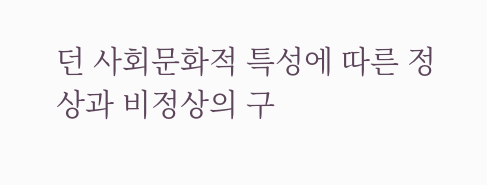던 사회문화적 특성에 따른 정상과 비정상의 구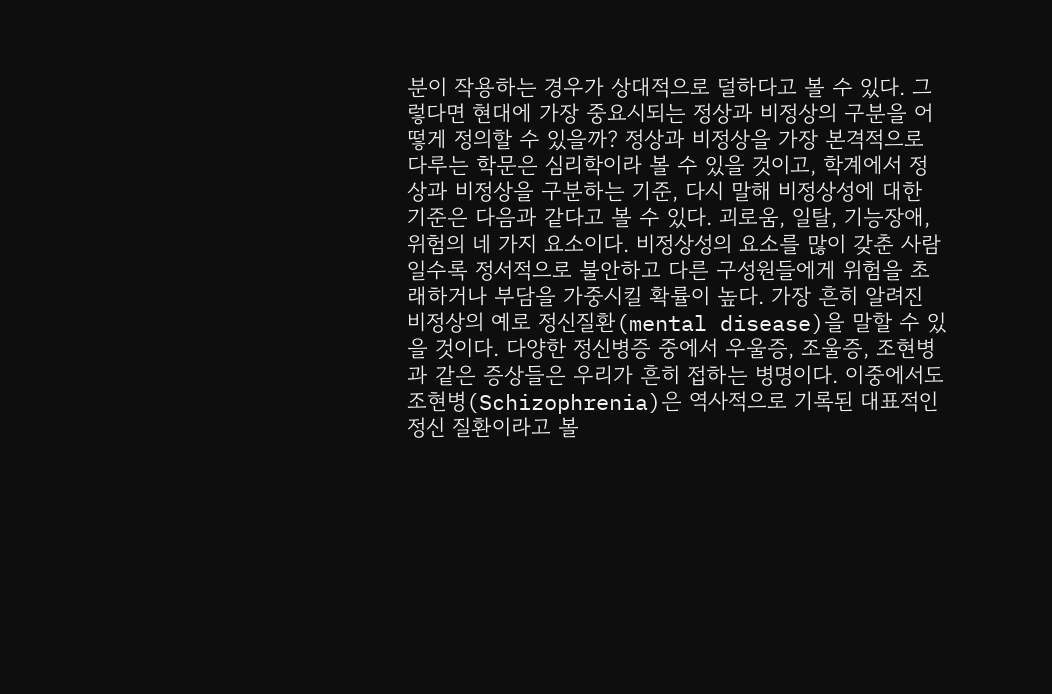분이 작용하는 경우가 상대적으로 덜하다고 볼 수 있다. 그렇다면 현대에 가장 중요시되는 정상과 비정상의 구분을 어떻게 정의할 수 있을까? 정상과 비정상을 가장 본격적으로 다루는 학문은 심리학이라 볼 수 있을 것이고, 학계에서 정상과 비정상을 구분하는 기준, 다시 말해 비정상성에 대한 기준은 다음과 같다고 볼 수 있다. 괴로움, 일탈, 기능장애, 위험의 네 가지 요소이다. 비정상성의 요소를 많이 갖춘 사람일수록 정서적으로 불안하고 다른 구성원들에게 위험을 초래하거나 부담을 가중시킬 확률이 높다. 가장 흔히 알려진 비정상의 예로 정신질환(mental disease)을 말할 수 있을 것이다. 다양한 정신병증 중에서 우울증, 조울증, 조현병과 같은 증상들은 우리가 흔히 접하는 병명이다. 이중에서도 조현병(Schizophrenia)은 역사적으로 기록된 대표적인 정신 질환이라고 볼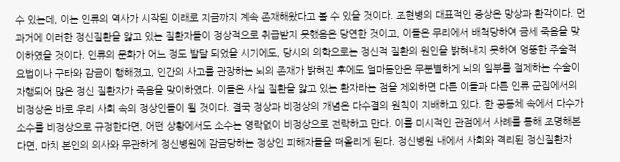수 있는데, 이는 인류의 역사가 시작된 이래로 지금까지 계속 존재해왔다고 볼 수 있을 것이다. 조현병의 대표적인 증상은 망상과 환각이다. 먼 과거에 이러한 정신질환을 앓고 있는 질환자들이 정상적으로 취급받지 못했음은 당연한 것이고, 이들은 무리에서 배척당하여 금세 죽음을 맞이하였을 것이다. 인류의 문화가 어느 정도 발달 되었을 시기에도, 당시의 의학으로는 정신적 질환의 원인을 밝혀내지 못하여 엉뚱한 주술적 요법이나 구타와 감금이 행해졌고, 인간의 사고를 관장하는 뇌의 존재가 밝혀진 후에도 얼마동안은 무분별하게 뇌의 일부를 절제하는 수술이 자행되어 많은 정신 질환자가 죽음을 맞이하였다. 이들은 사실 질환을 앓고 있는 환자라는 점을 제외하면 다른 이들과 다른 인류 군집에서의 비정상은 바로 우리 사회 속의 정상인들이 될 것이다. 결국 정상과 비정상의 개념은 다수결의 원칙이 지배하고 있다. 한 공동체 속에서 다수가 소수를 비정상으로 규정한다면, 어떤 상황에서도 소수는 영락없이 비정상으로 전락하고 만다. 이를 미시적인 관점에서 사례를 통해 조명해본다면, 마치 본인의 의사와 무관하게 정신병원에 감금당하는 정상인 피해자들을 떠올리게 된다. 정신병원 내에서 사회와 격리된 정신질환자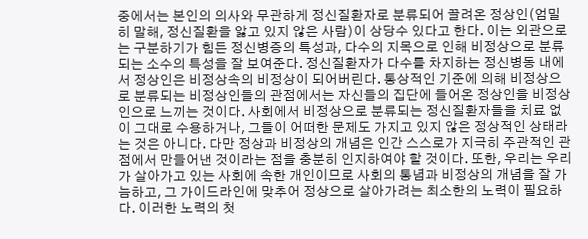중에서는 본인의 의사와 무관하게 정신질환자로 분류되어 끌려온 정상인(엄밀히 말해, 정신질환을 앓고 있지 않은 사람)이 상당수 있다고 한다. 이는 외관으로는 구분하기가 힘든 정신병증의 특성과, 다수의 지목으로 인해 비정상으로 분류되는 소수의 특성을 잘 보여준다. 정신질환자가 다수를 차지하는 정신병동 내에서 정상인은 비정상속의 비정상이 되어버린다. 통상적인 기준에 의해 비정상으로 분류되는 비정상인들의 관점에서는 자신들의 집단에 들어온 정상인을 비정상인으로 느끼는 것이다. 사회에서 비정상으로 분류되는 정신질환자들을 치료 없이 그대로 수용하거나, 그들이 어떠한 문제도 가지고 있지 않은 정상적인 상태라는 것은 아니다. 다만 정상과 비정상의 개념은 인간 스스로가 지극히 주관적인 관점에서 만들어낸 것이라는 점을 충분히 인지하여야 할 것이다. 또한, 우리는 우리가 살아가고 있는 사회에 속한 개인이므로 사회의 통념과 비정상의 개념을 잘 가늠하고, 그 가이드라인에 맞추어 정상으로 살아가려는 최소한의 노력이 필요하다. 이러한 노력의 첫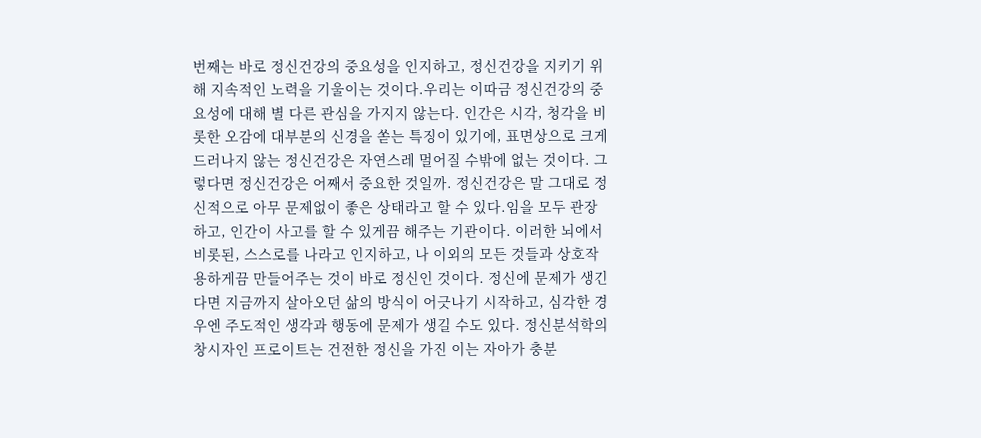번째는 바로 정신건강의 중요성을 인지하고, 정신건강을 지키기 위해 지속적인 노력을 기울이는 것이다.우리는 이따금 정신건강의 중요성에 대해 별 다른 관심을 가지지 않는다. 인간은 시각, 청각을 비롯한 오감에 대부분의 신경을 쏟는 특징이 있기에, 표면상으로 크게 드러나지 않는 정신건강은 자연스레 멀어질 수밖에 없는 것이다. 그렇다면 정신건강은 어째서 중요한 것일까. 정신건강은 말 그대로 정신적으로 아무 문제없이 좋은 상태라고 할 수 있다.임을 모두 관장하고, 인간이 사고를 할 수 있게끔 해주는 기관이다. 이러한 뇌에서 비롯된, 스스로를 나라고 인지하고, 나 이외의 모든 것들과 상호작용하게끔 만들어주는 것이 바로 정신인 것이다. 정신에 문제가 생긴다면 지금까지 살아오던 삶의 방식이 어긋나기 시작하고, 심각한 경우엔 주도적인 생각과 행동에 문제가 생길 수도 있다. 정신분석학의 창시자인 프로이트는 건전한 정신을 가진 이는 자아가 충분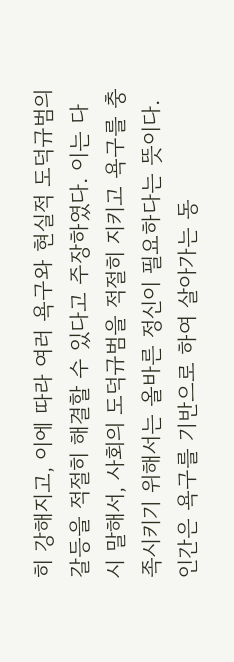히 강해지고, 이에 따라 여러 욕구와 현실적 도덕규범의 갈등을 적절히 해결할 수 있다고 주장하였다. 이는 다시 말해서, 사회의 도덕규범을 적절히 지키고 욕구를 충족시키기 위해서는 올바른 정신이 필요하다는 뜻이다. 인간은 욕구를 기반으로 하여 살아가는 동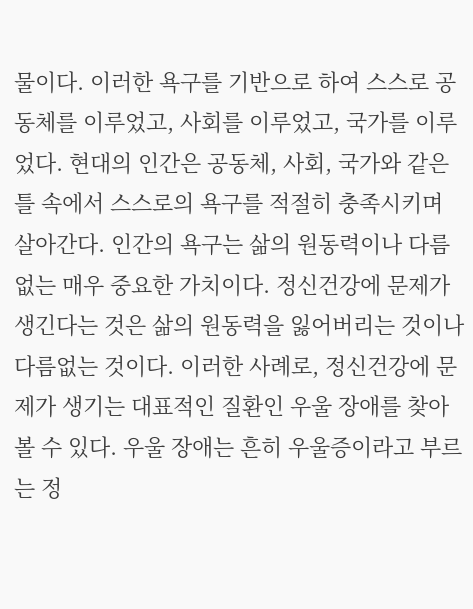물이다. 이러한 욕구를 기반으로 하여 스스로 공동체를 이루었고, 사회를 이루었고, 국가를 이루었다. 현대의 인간은 공동체, 사회, 국가와 같은 틀 속에서 스스로의 욕구를 적절히 충족시키며 살아간다. 인간의 욕구는 삶의 원동력이나 다름없는 매우 중요한 가치이다. 정신건강에 문제가 생긴다는 것은 삶의 원동력을 잃어버리는 것이나 다름없는 것이다. 이러한 사례로, 정신건강에 문제가 생기는 대표적인 질환인 우울 장애를 찾아볼 수 있다. 우울 장애는 흔히 우울증이라고 부르는 정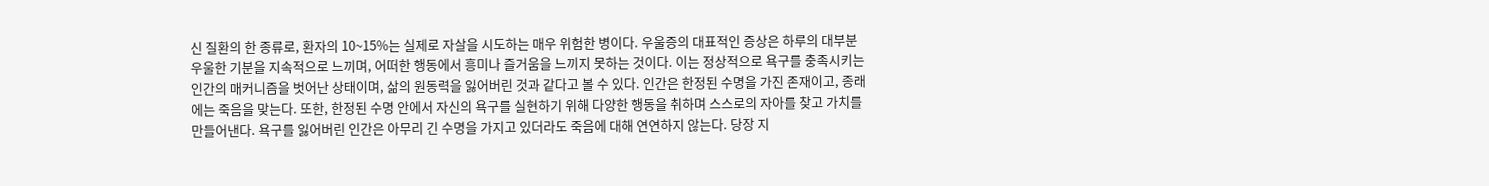신 질환의 한 종류로, 환자의 10~15%는 실제로 자살을 시도하는 매우 위험한 병이다. 우울증의 대표적인 증상은 하루의 대부분 우울한 기분을 지속적으로 느끼며, 어떠한 행동에서 흥미나 즐거움을 느끼지 못하는 것이다. 이는 정상적으로 욕구를 충족시키는 인간의 매커니즘을 벗어난 상태이며, 삶의 원동력을 잃어버린 것과 같다고 볼 수 있다. 인간은 한정된 수명을 가진 존재이고, 종래에는 죽음을 맞는다. 또한, 한정된 수명 안에서 자신의 욕구를 실현하기 위해 다양한 행동을 취하며 스스로의 자아를 찾고 가치를 만들어낸다. 욕구를 잃어버린 인간은 아무리 긴 수명을 가지고 있더라도 죽음에 대해 연연하지 않는다. 당장 지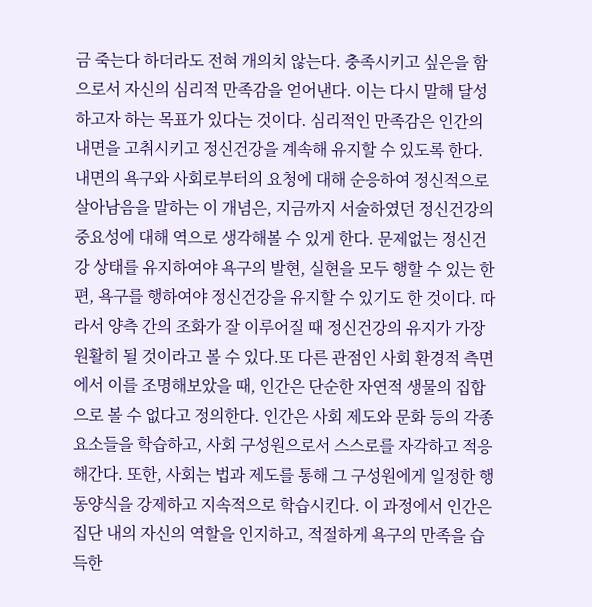금 죽는다 하더라도 전혀 개의치 않는다. 충족시키고 싶은을 함으로서 자신의 심리적 만족감을 얻어낸다. 이는 다시 말해 달성하고자 하는 목표가 있다는 것이다. 심리적인 만족감은 인간의 내면을 고취시키고 정신건강을 계속해 유지할 수 있도록 한다. 내면의 욕구와 사회로부터의 요청에 대해 순응하여 정신적으로 살아남음을 말하는 이 개념은, 지금까지 서술하였던 정신건강의 중요성에 대해 역으로 생각해볼 수 있게 한다. 문제없는 정신건강 상태를 유지하여야 욕구의 발현, 실현을 모두 행할 수 있는 한편, 욕구를 행하여야 정신건강을 유지할 수 있기도 한 것이다. 따라서 양측 간의 조화가 잘 이루어질 때 정신건강의 유지가 가장 원활히 될 것이라고 볼 수 있다.또 다른 관점인 사회 환경적 측면에서 이를 조명해보았을 때, 인간은 단순한 자연적 생물의 집합으로 볼 수 없다고 정의한다. 인간은 사회 제도와 문화 등의 각종 요소들을 학습하고, 사회 구성원으로서 스스로를 자각하고 적응해간다. 또한, 사회는 법과 제도를 통해 그 구성원에게 일정한 행동양식을 강제하고 지속적으로 학습시킨다. 이 과정에서 인간은 집단 내의 자신의 역할을 인지하고, 적절하게 욕구의 만족을 습득한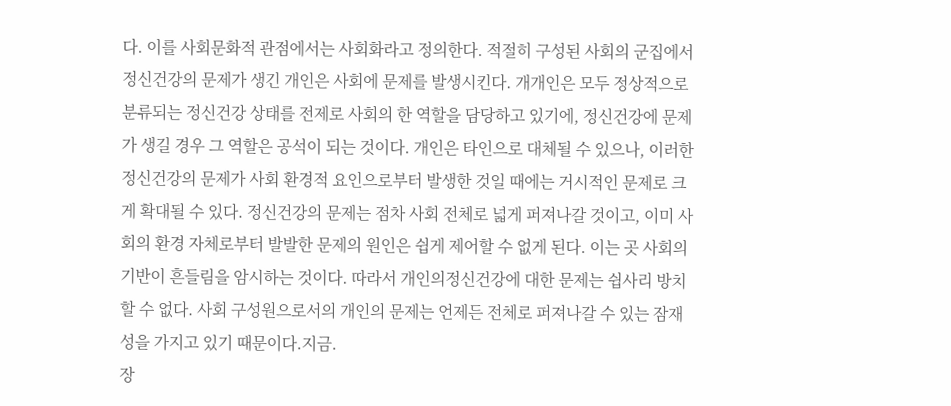다. 이를 사회문화적 관점에서는 사회화라고 정의한다. 적절히 구성된 사회의 군집에서 정신건강의 문제가 생긴 개인은 사회에 문제를 발생시킨다. 개개인은 모두 정상적으로 분류되는 정신건강 상태를 전제로 사회의 한 역할을 담당하고 있기에, 정신건강에 문제가 생길 경우 그 역할은 공석이 되는 것이다. 개인은 타인으로 대체될 수 있으나, 이러한 정신건강의 문제가 사회 환경적 요인으로부터 발생한 것일 때에는 거시적인 문제로 크게 확대될 수 있다. 정신건강의 문제는 점차 사회 전체로 넓게 퍼져나갈 것이고, 이미 사회의 환경 자체로부터 발발한 문제의 원인은 쉽게 제어할 수 없게 된다. 이는 곳 사회의 기반이 흔들림을 암시하는 것이다. 따라서 개인의정신건강에 대한 문제는 쉽사리 방치할 수 없다. 사회 구성원으로서의 개인의 문제는 언제든 전체로 퍼져나갈 수 있는 잠재성을 가지고 있기 때문이다.지금.
장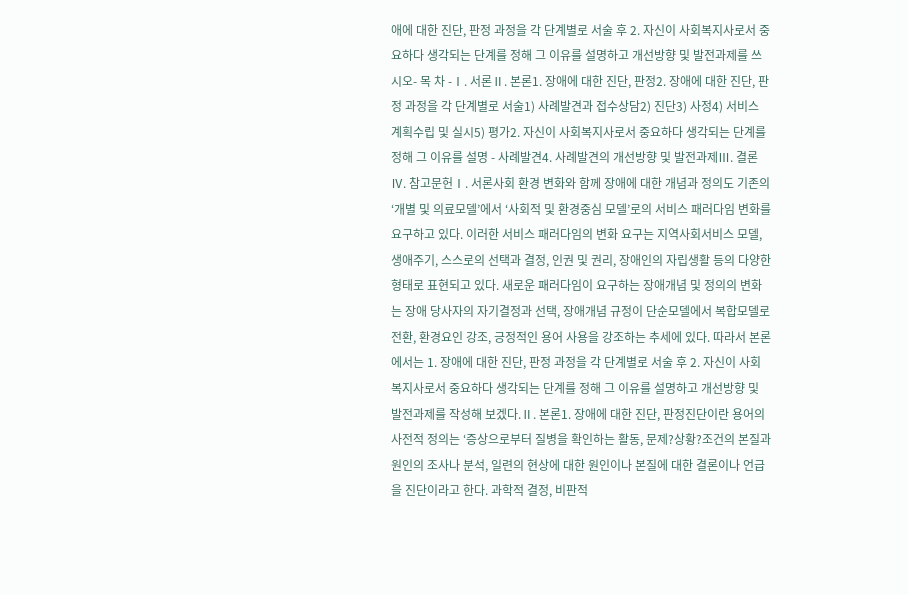애에 대한 진단, 판정 과정을 각 단계별로 서술 후 2. 자신이 사회복지사로서 중요하다 생각되는 단계를 정해 그 이유를 설명하고 개선방향 및 발전과제를 쓰시오- 목 차 -Ⅰ. 서론Ⅱ. 본론1. 장애에 대한 진단, 판정2. 장애에 대한 진단, 판정 과정을 각 단계별로 서술1) 사례발견과 접수상담2) 진단3) 사정4) 서비스 계획수립 및 실시5) 평가2. 자신이 사회복지사로서 중요하다 생각되는 단계를 정해 그 이유를 설명 - 사례발견4. 사례발견의 개선방향 및 발전과제Ⅲ. 결론Ⅳ. 참고문헌Ⅰ. 서론사회 환경 변화와 함께 장애에 대한 개념과 정의도 기존의 ‘개별 및 의료모델’에서 ‘사회적 및 환경중심 모델’로의 서비스 패러다임 변화를 요구하고 있다. 이러한 서비스 패러다임의 변화 요구는 지역사회서비스 모델, 생애주기, 스스로의 선택과 결정, 인권 및 권리, 장애인의 자립생활 등의 다양한 형태로 표현되고 있다. 새로운 패러다임이 요구하는 장애개념 및 정의의 변화는 장애 당사자의 자기결정과 선택, 장애개념 규정이 단순모델에서 복합모델로 전환, 환경요인 강조, 긍정적인 용어 사용을 강조하는 추세에 있다. 따라서 본론에서는 1. 장애에 대한 진단, 판정 과정을 각 단계별로 서술 후 2. 자신이 사회복지사로서 중요하다 생각되는 단계를 정해 그 이유를 설명하고 개선방향 및 발전과제를 작성해 보겠다.Ⅱ. 본론1. 장애에 대한 진단, 판정진단이란 용어의 사전적 정의는 ‘증상으로부터 질병을 확인하는 활동, 문제?상황?조건의 본질과 원인의 조사나 분석, 일련의 현상에 대한 원인이나 본질에 대한 결론이나 언급을 진단이라고 한다. 과학적 결정, 비판적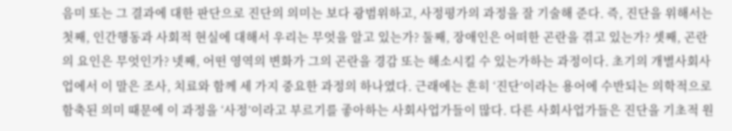음미 또는 그 결과에 대한 판단으로 진단의 의미는 보다 광범위하고, 사정평가의 과정을 잘 기술해 준다. 즉, 진단을 위해서는 첫째, 인간행동과 사회적 현실에 대해서 우리는 무엇을 알고 있는가? 둘째, 장애인은 어떠한 곤란을 겪고 있는가? 셋째, 곤란의 요인은 무엇인가? 넷째, 어떤 영역의 변화가 그의 곤란을 경감 또는 해소시킬 수 있는가하는 과정이다. 초기의 개별사회사업에서 이 말은 조사, 치료와 함께 세 가지 중요한 과정의 하나였다. 근래에는 흔히 ‘진단’이라는 용어에 수반되는 의학적으로 함축된 의미 때문에 이 과정을 ‘사정’이라고 부르기를 좋아하는 사회사업가들이 많다. 다른 사회사업가들은 진단을 기초적 원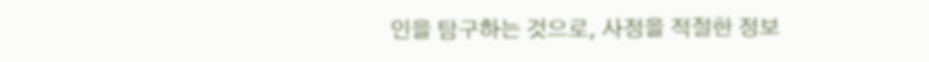인을 탐구하는 것으로, 사정을 적절한 정보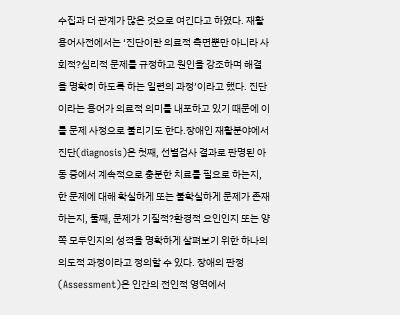수집과 더 관계가 많은 것으로 여긴다고 하였다. 재활용어사전에서는 ‘진단이란 의료적 측면뿐만 아니라 사회적?심리적 문제를 규정하고 원인을 강조하며 해결을 명확히 하도록 하는 일련의 과정’이라고 했다. 진단이라는 용어가 의료적 의미를 내포하고 있기 때문에 이를 문제 사정으로 불리기도 한다.장애인 재활분야에서 진단(diagnosis)은 첫째, 선별검사 결과로 판명된 아동 중에서 계속적으로 충분한 치료를 필요로 하는지, 한 문제에 대해 확실하게 또는 불확실하게 문제가 존재하는지, 둘째, 문제가 기질적?환경적 요인인지 또는 양쪽 모두인지의 성격을 명확하게 살펴보기 위한 하나의 의도적 과정이라고 정의할 수 있다. 장애의 판정(Assessment)은 인간의 전인적 영역에서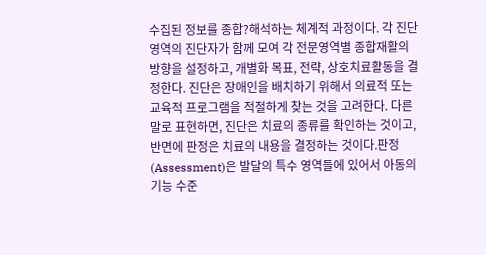수집된 정보를 종합?해석하는 체계적 과정이다. 각 진단영역의 진단자가 함께 모여 각 전문영역별 종합재활의 방향을 설정하고, 개별화 목표, 전략, 상호치료활동을 결정한다. 진단은 장애인을 배치하기 위해서 의료적 또는 교육적 프로그램을 적절하게 찾는 것을 고려한다. 다른 말로 표현하면, 진단은 치료의 종류를 확인하는 것이고, 반면에 판정은 치료의 내용을 결정하는 것이다.판정(Assessment)은 발달의 특수 영역들에 있어서 아동의 기능 수준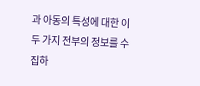과 아동의 특성에 대한 이 두 가지 전부의 정보를 수집하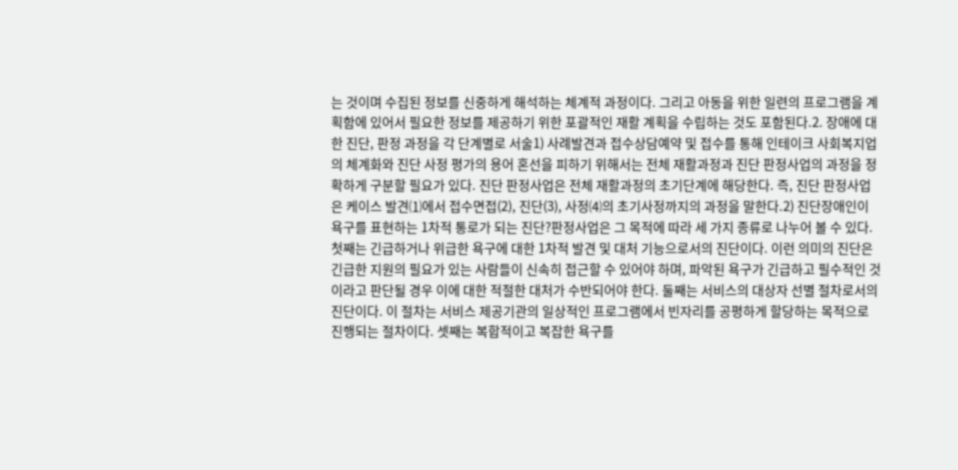는 것이며 수집된 정보를 신중하게 해석하는 체계적 과정이다. 그리고 아동을 위한 일련의 프로그램을 계획함에 있어서 필요한 정보를 제공하기 위한 포괄적인 재활 계획을 수립하는 것도 포함된다.2. 장애에 대한 진단, 판정 과정을 각 단계별로 서술1) 사례발견과 접수상담예약 및 접수를 통해 인테이크 사회복지업의 체계화와 진단 사정 평가의 용어 혼선을 피하기 위해서는 전체 재활과정과 진단 판정사업의 과정을 정확하게 구분할 필요가 있다. 진단 판정사업은 전체 재활과정의 초기단계에 해당한다. 즉, 진단 판정사업은 케이스 발견⑴에서 접수면접(2), 진단(3), 사정⑷의 초기사정까지의 과정을 말한다.2) 진단장애인이 욕구를 표현하는 1차적 통로가 되는 진단?판정사업은 그 목적에 따라 세 가지 종류로 나누어 볼 수 있다. 첫째는 긴급하거나 위급한 욕구에 대한 1차적 발견 및 대처 기능으로서의 진단이다. 이런 의미의 진단은 긴급한 지원의 필요가 있는 사람들이 신속히 접근할 수 있어야 하며, 파악된 욕구가 긴급하고 필수적인 것이라고 판단될 경우 이에 대한 적절한 대처가 수반되어야 한다. 둘째는 서비스의 대상자 선별 절차로서의 진단이다. 이 절차는 서비스 제공기관의 일상적인 프로그램에서 빈자리를 공평하게 할당하는 목적으로 진행되는 절차이다. 셋째는 복합적이고 복잡한 욕구를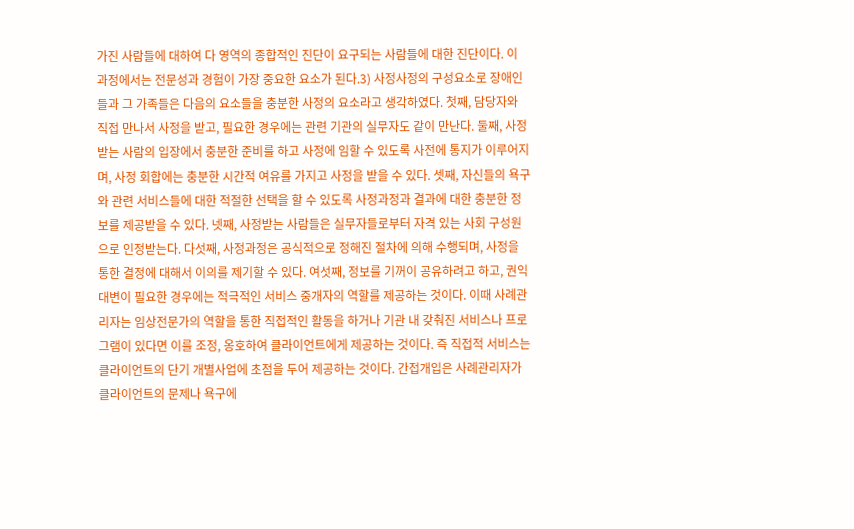가진 사람들에 대하여 다 영역의 종합적인 진단이 요구되는 사람들에 대한 진단이다. 이 과정에서는 전문성과 경험이 가장 중요한 요소가 된다.3) 사정사정의 구성요소로 장애인들과 그 가족들은 다음의 요소들을 충분한 사정의 요소라고 생각하였다. 첫째, 담당자와 직접 만나서 사정을 받고, 필요한 경우에는 관련 기관의 실무자도 같이 만난다. 둘째, 사정받는 사람의 입장에서 충분한 준비를 하고 사정에 임할 수 있도록 사전에 통지가 이루어지며, 사정 회합에는 충분한 시간적 여유를 가지고 사정을 받을 수 있다. 셋째, 자신들의 욕구와 관련 서비스들에 대한 적절한 선택을 할 수 있도록 사정과정과 결과에 대한 충분한 정보를 제공받을 수 있다. 넷째, 사정받는 사람들은 실무자들로부터 자격 있는 사회 구성원으로 인정받는다. 다섯째, 사정과정은 공식적으로 정해진 절차에 의해 수행되며, 사정을 통한 결정에 대해서 이의를 제기할 수 있다. 여섯째, 정보를 기꺼이 공유하려고 하고, 권익대변이 필요한 경우에는 적극적인 서비스 중개자의 역할를 제공하는 것이다. 이때 사례관리자는 임상전문가의 역할을 통한 직접적인 활동을 하거나 기관 내 갖춰진 서비스나 프로그램이 있다면 이를 조정, 옹호하여 클라이언트에게 제공하는 것이다. 즉 직접적 서비스는 클라이언트의 단기 개별사업에 초점을 두어 제공하는 것이다. 간접개입은 사례관리자가 클라이언트의 문제나 욕구에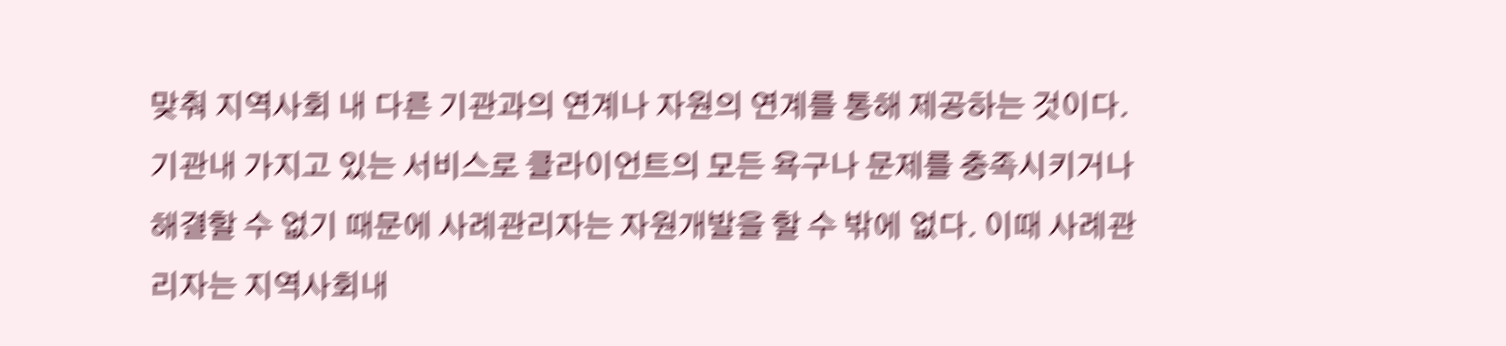맞춰 지역사회 내 다른 기관과의 연계나 자원의 연계를 통해 제공하는 것이다. 기관내 가지고 있는 서비스로 클라이언트의 모든 욕구나 문제를 충족시키거나 해결할 수 없기 때문에 사례관리자는 자원개발을 할 수 밖에 없다. 이때 사례관리자는 지역사회내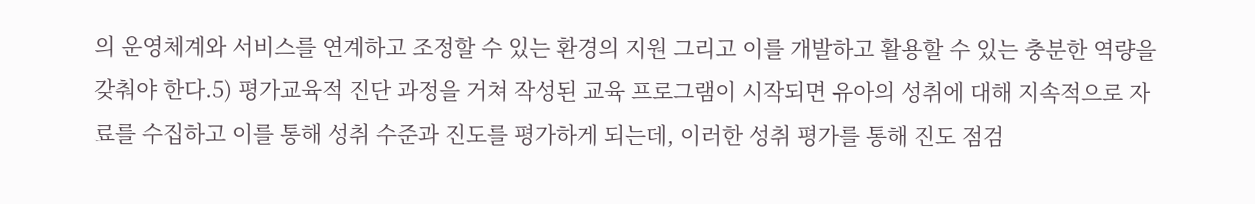의 운영체계와 서비스를 연계하고 조정할 수 있는 환경의 지원 그리고 이를 개발하고 활용할 수 있는 충분한 역량을 갖춰야 한다.5) 평가교육적 진단 과정을 거쳐 작성된 교육 프로그램이 시작되면 유아의 성취에 대해 지속적으로 자료를 수집하고 이를 통해 성취 수준과 진도를 평가하게 되는데, 이러한 성취 평가를 통해 진도 점검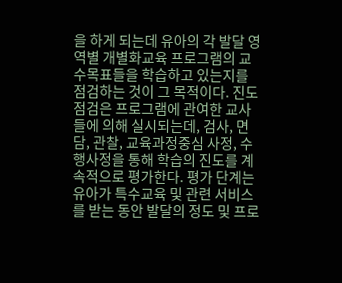을 하게 되는데 유아의 각 발달 영역별 개별화교육 프로그램의 교수목표들을 학습하고 있는지를 점검하는 것이 그 목적이다. 진도 점검은 프로그램에 관여한 교사들에 의해 실시되는데, 검사, 면담, 관찰, 교육과정중심 사정, 수행사정을 통해 학습의 진도를 계속적으로 평가한다. 평가 단계는 유아가 특수교육 및 관련 서비스를 받는 동안 발달의 정도 및 프로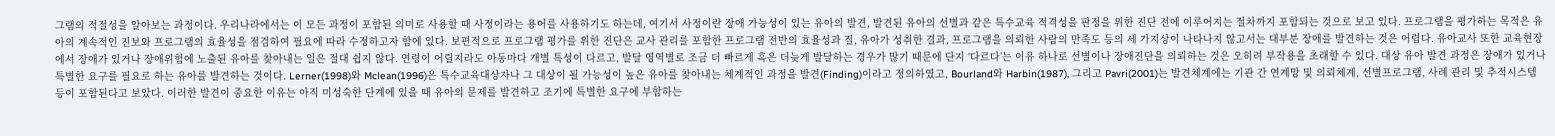그램의 적절성을 알아보는 과정이다. 우리나라에서는 이 모든 과정이 포함된 의미로 사용할 때 사정이라는 용어를 사용하기도 하는데, 여기서 사정이란 장애 가능성이 있는 유아의 발견, 발견된 유아의 선별과 같은 특수교육 적격성을 판정을 위한 진단 전에 이루어지는 절차까지 포함되는 것으로 보고 있다. 프로그램을 평가하는 목적은 유아의 계속적인 진보와 프로그램의 효율성을 점검하여 필요에 따라 수정하고자 함에 있다. 보편적으로 프로그램 평가를 위한 진단은 교사 관리를 포함한 프로그램 전반의 효율성과 질, 유아가 성취한 결과, 프로그램을 의뢰한 사람의 만족도 등의 세 가지상이 나타나지 않고서는 대부분 장애를 발견하는 것은 어렵다. 유아교사 또한 교육현장에서 장애가 있거나 장애위험에 노출된 유아를 찾아내는 일은 절대 쉽지 않다. 연령이 어릴지라도 아동마다 개별 특성이 다르고, 발달 영역별로 조금 더 빠르게 혹은 더늦게 발달하는 경우가 많기 때문에 단지 ‘다르다’는 이유 하나로 선별이나 장애진단을 의뢰하는 것은 오히려 부작용을 초래할 수 있다. 대상 유아 발견 과정은 장애가 있거나 특별한 요구를 필요로 하는 유아를 발견하는 것이다. Lerner(1998)와 Mclean(1996)은 특수교육대상자나 그 대상이 될 가능성이 높은 유아를 찾아내는 체계적인 과정을 발견(Finding)이라고 정의하였고, Bourland와 Harbin(1987), 그리고 Pavri(2001)는 발견체계에는 기관 간 연계망 및 의뢰체계, 선별프로그램, 사례 관리 및 추적시스템 등이 포함된다고 보았다. 이러한 발견이 중요한 이유는 아직 미성숙한 단계에 있을 때 유아의 문제를 발견하고 조기에 특별한 요구에 부합하는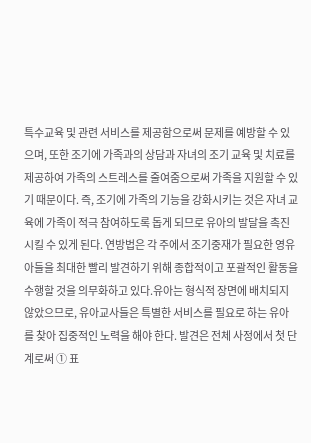특수교육 및 관련 서비스를 제공함으로써 문제를 예방할 수 있으며, 또한 조기에 가족과의 상담과 자녀의 조기 교육 및 치료를 제공하여 가족의 스트레스를 줄여줌으로써 가족을 지원할 수 있기 때문이다. 즉, 조기에 가족의 기능을 강화시키는 것은 자녀 교육에 가족이 적극 참여하도록 돕게 되므로 유아의 발달을 촉진시킬 수 있게 된다. 연방법은 각 주에서 조기중재가 필요한 영유아들을 최대한 빨리 발견하기 위해 종합적이고 포괄적인 활동을 수행할 것을 의무화하고 있다.유아는 형식적 장면에 배치되지 않았으므로, 유아교사들은 특별한 서비스를 필요로 하는 유아를 찾아 집중적인 노력을 해야 한다. 발견은 전체 사정에서 첫 단계로써 ① 표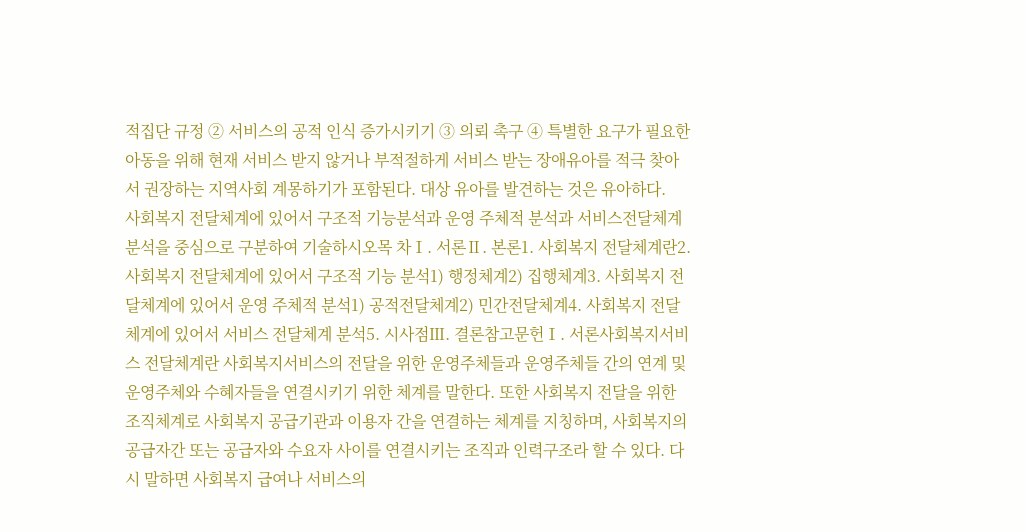적집단 규정 ② 서비스의 공적 인식 증가시키기 ③ 의뢰 촉구 ④ 특별한 요구가 필요한 아동을 위해 현재 서비스 받지 않거나 부적절하게 서비스 받는 장애유아를 적극 찾아서 권장하는 지역사회 계몽하기가 포함된다. 대상 유아를 발견하는 것은 유아하다.
사회복지 전달체계에 있어서 구조적 기능분석과 운영 주체적 분석과 서비스전달체계분석을 중심으로 구분하여 기술하시오목 차Ⅰ. 서론Ⅱ. 본론1. 사회복지 전달체계란2. 사회복지 전달체계에 있어서 구조적 기능 분석1) 행정체계2) 집행체계3. 사회복지 전달체계에 있어서 운영 주체적 분석1) 공적전달체계2) 민간전달체계4. 사회복지 전달체계에 있어서 서비스 전달체계 분석5. 시사점Ⅲ. 결론참고문헌Ⅰ. 서론사회복지서비스 전달체계란 사회복지서비스의 전달을 위한 운영주체들과 운영주체들 간의 연계 및 운영주체와 수혜자들을 연결시키기 위한 체계를 말한다. 또한 사회복지 전달을 위한 조직체계로 사회복지 공급기관과 이용자 간을 연결하는 체계를 지칭하며, 사회복지의 공급자간 또는 공급자와 수요자 사이를 연결시키는 조직과 인력구조라 할 수 있다. 다시 말하면 사회복지 급여나 서비스의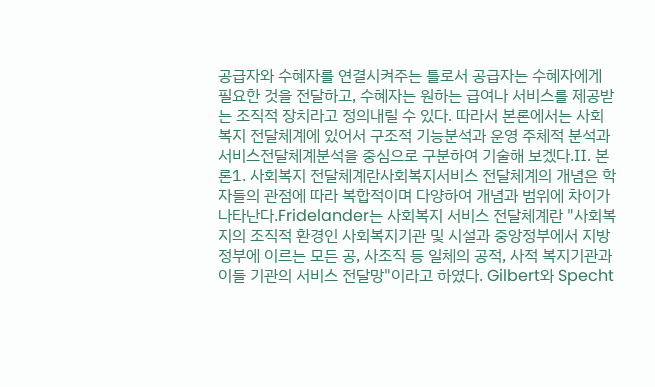공급자와 수혜자를 연결시켜주는 틀로서 공급자는 수혜자에게 필요한 것을 전달하고, 수혜자는 원하는 급여나 서비스를 제공받는 조직적 장치라고 정의내릴 수 있다. 따라서 본론에서는 사회복지 전달체계에 있어서 구조적 기능분석과 운영 주체적 분석과 서비스전달체계분석을 중심으로 구분하여 기술해 보겠다.Ⅱ. 본론1. 사회복지 전달체계란사회복지서비스 전달체계의 개념은 학자들의 관점에 따라 복합적이며 다양하여 개념과 범위에 차이가 나타난다.Fridelander는 사회복지 서비스 전달체계란 "사회복지의 조직적 환경인 사회복지기관 및 시설과 중앙정부에서 지방정부에 이르는 모든 공, 사조직 등 일체의 공적, 사적 복지기관과 이들 기관의 서비스 전달망"이라고 하였다. Gilbert와 Specht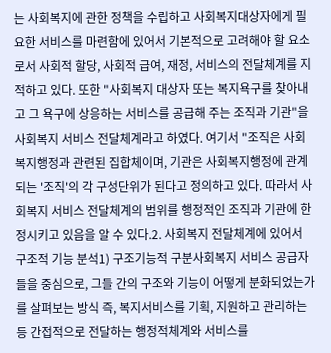는 사회복지에 관한 정책을 수립하고 사회복지대상자에게 필요한 서비스를 마련함에 있어서 기본적으로 고려해야 할 요소로서 사회적 할당, 사회적 급여, 재정, 서비스의 전달체계를 지적하고 있다. 또한 "사회복지 대상자 또는 복지욕구를 찾아내고 그 욕구에 상응하는 서비스를 공급해 주는 조직과 기관"을 사회복지 서비스 전달체계라고 하였다. 여기서 "조직은 사회복지행정과 관련된 집합체이며, 기관은 사회복지행정에 관계되는 '조직'의 각 구성단위가 된다고 정의하고 있다. 따라서 사회복지 서비스 전달체계의 범위를 행정적인 조직과 기관에 한정시키고 있음을 알 수 있다.2. 사회복지 전달체계에 있어서 구조적 기능 분석1) 구조기능적 구분사회복지 서비스 공급자들을 중심으로, 그들 간의 구조와 기능이 어떻게 분화되었는가를 살펴보는 방식 즉, 복지서비스를 기획, 지원하고 관리하는 등 간접적으로 전달하는 행정적체계와 서비스를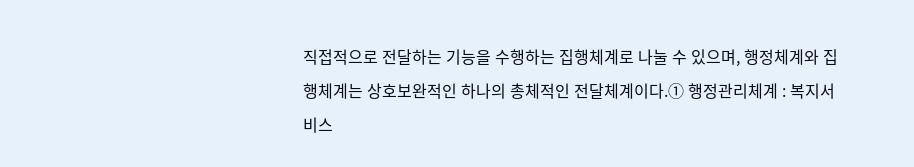직접적으로 전달하는 기능을 수행하는 집행체계로 나눌 수 있으며, 행정체계와 집행체계는 상호보완적인 하나의 총체적인 전달체계이다.① 행정관리체계 : 복지서비스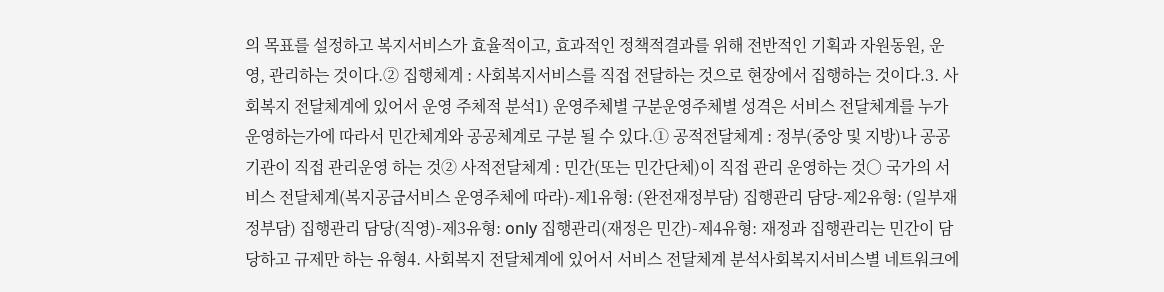의 목표를 설정하고 복지서비스가 효율적이고, 효과적인 정책적결과를 위해 전반적인 기획과 자원동원, 운영, 관리하는 것이다.② 집행체계 : 사회복지서비스를 직접 전달하는 것으로 현장에서 집행하는 것이다.3. 사회복지 전달체계에 있어서 운영 주체적 분석1) 운영주체별 구분운영주체별 성격은 서비스 전달체계를 누가 운영하는가에 따라서 민간체계와 공공체계로 구분 될 수 있다.① 공적전달체계 : 정부(중앙 및 지방)나 공공기관이 직접 관리운영 하는 것② 사적전달체계 : 민간(또는 민간단체)이 직접 관리 운영하는 것○ 국가의 서비스 전달체계(복지공급서비스 운영주체에 따라)-제1유형: (완전재정부담) 집행관리 담당-제2유형: (일부재정부담) 집행관리 담당(직영)-제3유형: only 집행관리(재정은 민간)-제4유형: 재정과 집행관리는 민간이 담당하고 규제만 하는 유형4. 사회복지 전달체계에 있어서 서비스 전달체계 분석사회복지서비스별 네트워크에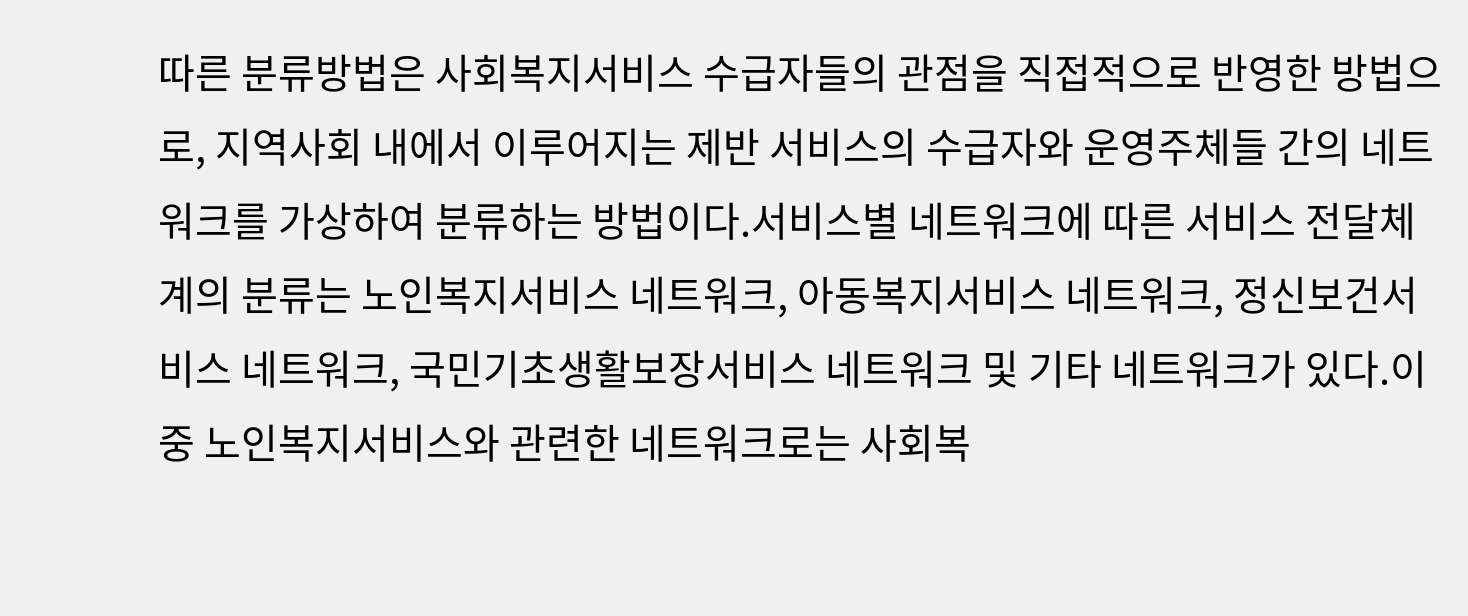따른 분류방법은 사회복지서비스 수급자들의 관점을 직접적으로 반영한 방법으로, 지역사회 내에서 이루어지는 제반 서비스의 수급자와 운영주체들 간의 네트워크를 가상하여 분류하는 방법이다.서비스별 네트워크에 따른 서비스 전달체계의 분류는 노인복지서비스 네트워크, 아동복지서비스 네트워크, 정신보건서비스 네트워크, 국민기초생활보장서비스 네트워크 및 기타 네트워크가 있다.이 중 노인복지서비스와 관련한 네트워크로는 사회복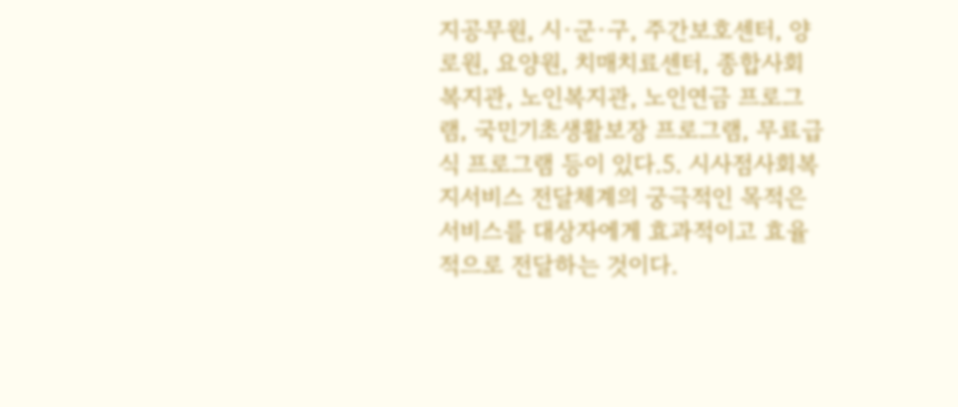지공무원, 시·군·구, 주간보호센터, 양로원, 요양원, 치매치료센터, 종합사회복지관, 노인복지관, 노인연금 프로그램, 국민기초생활보장 프로그램, 무료급식 프로그램 등이 있다.5. 시사점사회복지서비스 전달체계의 궁극적인 목적은 서비스를 대상자에게 효과적이고 효율적으로 전달하는 것이다.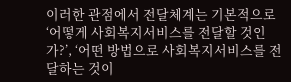이러한 관점에서 전달체계는 기본적으로 ‘어떻게 사회복지서비스를 전달할 것인가?’, ‘어떤 방법으로 사회복지서비스를 전달하는 것이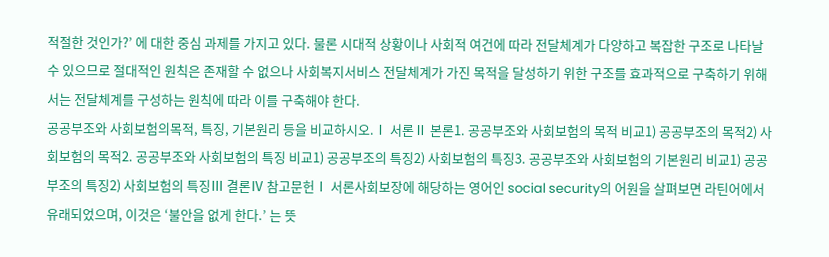적절한 것인가?’ 에 대한 중심 과제를 가지고 있다. 물론 시대적 상황이나 사회적 여건에 따라 전달체계가 다양하고 복잡한 구조로 나타날 수 있으므로 절대적인 원칙은 존재할 수 없으나 사회복지서비스 전달체계가 가진 목적을 달성하기 위한 구조를 효과적으로 구축하기 위해서는 전달체계를 구성하는 원칙에 따라 이를 구축해야 한다.
공공부조와 사회보험의목적, 특징, 기본원리 등을 비교하시오.Ⅰ 서론Ⅱ 본론1. 공공부조와 사회보험의 목적 비교1) 공공부조의 목적2) 사회보험의 목적2. 공공부조와 사회보험의 특징 비교1) 공공부조의 특징2) 사회보험의 특징3. 공공부조와 사회보험의 기본원리 비교1) 공공부조의 특징2) 사회보험의 특징Ⅲ 결론Ⅳ 참고문헌Ⅰ 서론사회보장에 해당하는 영어인 social security의 어원을 살펴보면 라틴어에서 유래되었으며, 이것은 ‘불안을 없게 한다.’ 는 뜻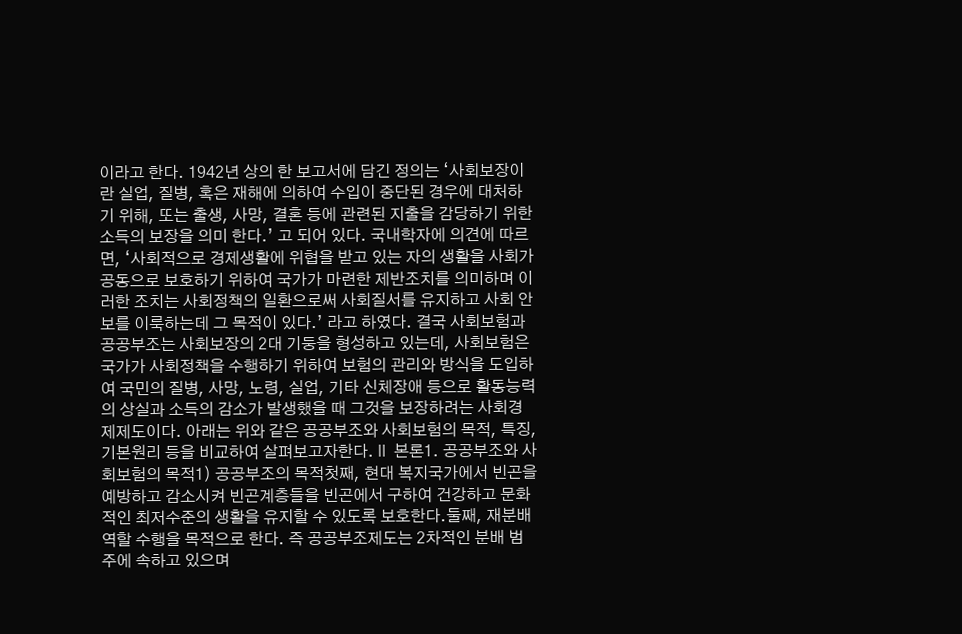이라고 한다. 1942년 상의 한 보고서에 담긴 정의는 ‘사회보장이란 실업, 질병, 혹은 재해에 의하여 수입이 중단된 경우에 대처하기 위해, 또는 출생, 사망, 결혼 등에 관련된 지출을 감당하기 위한 소득의 보장을 의미 한다.’ 고 되어 있다. 국내학자에 의견에 따르면, ‘사회적으로 경제생활에 위협을 받고 있는 자의 생활을 사회가 공동으로 보호하기 위하여 국가가 마련한 제반조치를 의미하며 이러한 조치는 사회정책의 일환으로써 사회질서를 유지하고 사회 안보를 이룩하는데 그 목적이 있다.’ 라고 하였다. 결국 사회보험과 공공부조는 사회보장의 2대 기둥을 형성하고 있는데, 사회보험은 국가가 사회정책을 수행하기 위하여 보험의 관리와 방식을 도입하여 국민의 질병, 사망, 노령, 실업, 기타 신체장애 등으로 활동능력의 상실과 소득의 감소가 발생했을 때 그것을 보장하려는 사회경제제도이다. 아래는 위와 같은 공공부조와 사회보험의 목적, 특징, 기본원리 등을 비교하여 살펴보고자한다.Ⅱ 본론1. 공공부조와 사회보험의 목적1) 공공부조의 목적첫째, 현대 복지국가에서 빈곤을 예방하고 감소시켜 빈곤계층들을 빈곤에서 구하여 건강하고 문화적인 최저수준의 생활을 유지할 수 있도록 보호한다.둘째, 재분배 역할 수행을 목적으로 한다. 즉 공공부조제도는 2차적인 분배 범주에 속하고 있으며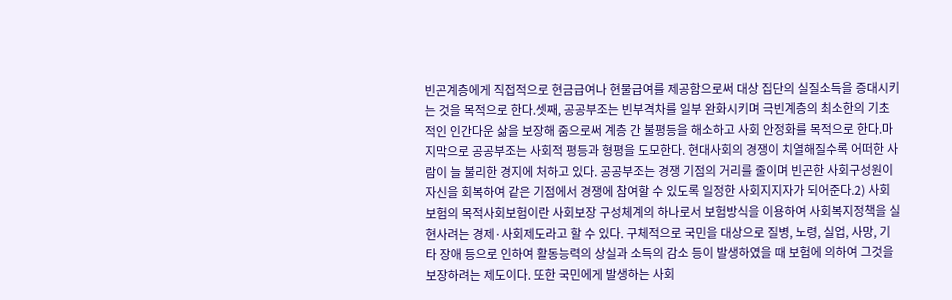빈곤계층에게 직접적으로 현금급여나 현물급여를 제공함으로써 대상 집단의 실질소득을 증대시키는 것을 목적으로 한다.셋째, 공공부조는 빈부격차를 일부 완화시키며 극빈계층의 최소한의 기초적인 인간다운 삶을 보장해 줌으로써 계층 간 불평등을 해소하고 사회 안정화를 목적으로 한다.마지막으로 공공부조는 사회적 평등과 형평을 도모한다. 현대사회의 경쟁이 치열해질수록 어떠한 사람이 늘 불리한 경지에 처하고 있다. 공공부조는 경쟁 기점의 거리를 줄이며 빈곤한 사회구성원이 자신을 회복하여 같은 기점에서 경쟁에 참여할 수 있도록 일정한 사회지지자가 되어준다.2) 사회보험의 목적사회보험이란 사회보장 구성체계의 하나로서 보험방식을 이용하여 사회복지정책을 실현사려는 경제·사회제도라고 할 수 있다. 구체적으로 국민을 대상으로 질병, 노령, 실업, 사망, 기타 장애 등으로 인하여 활동능력의 상실과 소득의 감소 등이 발생하였을 때 보험에 의하여 그것을 보장하려는 제도이다. 또한 국민에게 발생하는 사회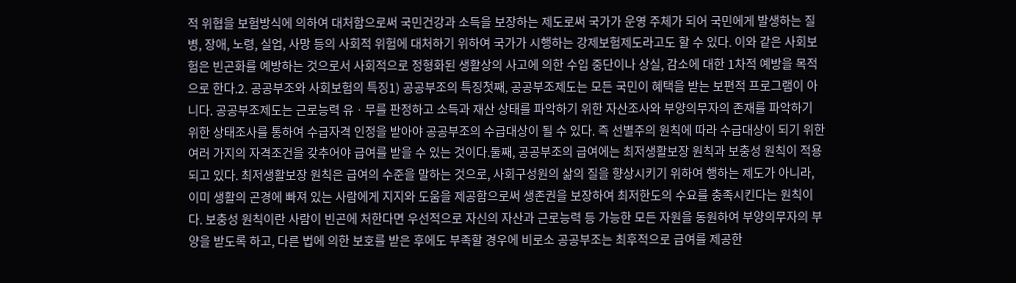적 위협을 보험방식에 의하여 대처함으로써 국민건강과 소득을 보장하는 제도로써 국가가 운영 주체가 되어 국민에게 발생하는 질병, 장애, 노령, 실업, 사망 등의 사회적 위험에 대처하기 위하여 국가가 시행하는 강제보험제도라고도 할 수 있다. 이와 같은 사회보험은 빈곤화를 예방하는 것으로서 사회적으로 정형화된 생활상의 사고에 의한 수입 중단이나 상실, 감소에 대한 1차적 예방을 목적으로 한다.2. 공공부조와 사회보험의 특징1) 공공부조의 특징첫째, 공공부조제도는 모든 국민이 혜택을 받는 보편적 프로그램이 아니다. 공공부조제도는 근로능력 유ㆍ무를 판정하고 소득과 재산 상태를 파악하기 위한 자산조사와 부양의무자의 존재를 파악하기 위한 상태조사를 통하여 수급자격 인정을 받아야 공공부조의 수급대상이 될 수 있다. 즉 선별주의 원칙에 따라 수급대상이 되기 위한 여러 가지의 자격조건을 갖추어야 급여를 받을 수 있는 것이다.둘째, 공공부조의 급여에는 최저생활보장 원칙과 보충성 원칙이 적용되고 있다. 최저생활보장 원칙은 급여의 수준을 말하는 것으로, 사회구성원의 삶의 질을 향상시키기 위하여 행하는 제도가 아니라, 이미 생활의 곤경에 빠져 있는 사람에게 지지와 도움을 제공함으로써 생존권을 보장하여 최저한도의 수요를 충족시킨다는 원칙이다. 보충성 원칙이란 사람이 빈곤에 처한다면 우선적으로 자신의 자산과 근로능력 등 가능한 모든 자원을 동원하여 부양의무자의 부양을 받도록 하고, 다른 법에 의한 보호를 받은 후에도 부족할 경우에 비로소 공공부조는 최후적으로 급여를 제공한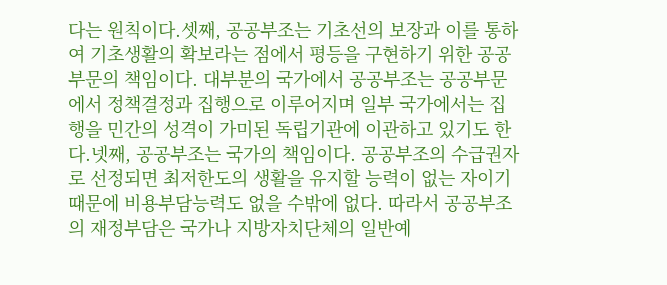다는 원칙이다.셋째, 공공부조는 기초선의 보장과 이를 통하여 기초생활의 확보라는 점에서 평등을 구현하기 위한 공공부문의 책임이다. 대부분의 국가에서 공공부조는 공공부문에서 정책결정과 집행으로 이루어지며 일부 국가에서는 집행을 민간의 성격이 가미된 독립기관에 이관하고 있기도 한다.넷째, 공공부조는 국가의 책임이다. 공공부조의 수급권자로 선정되면 최저한도의 생활을 유지할 능력이 없는 자이기 때문에 비용부담능력도 없을 수밖에 없다. 따라서 공공부조의 재정부담은 국가나 지방자치단체의 일반예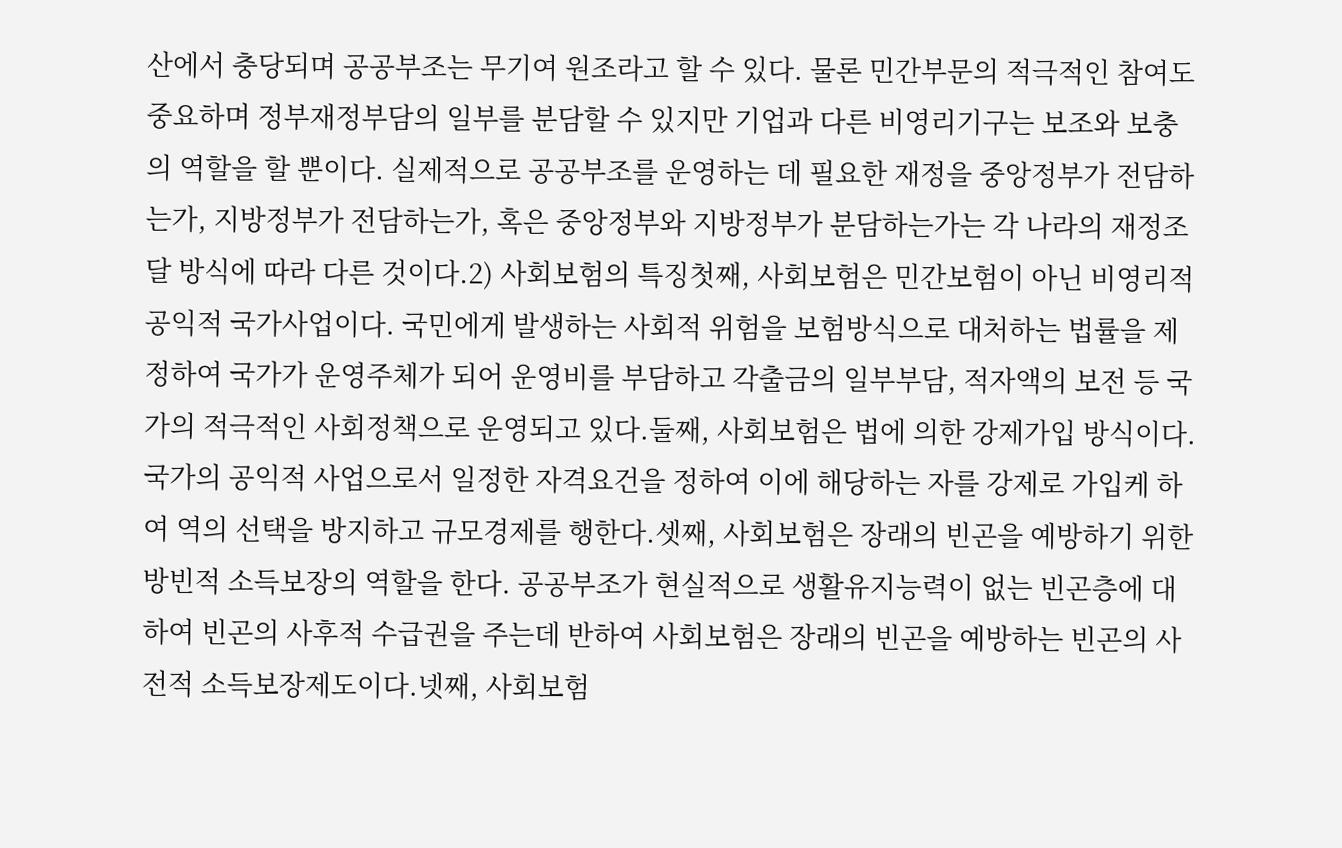산에서 충당되며 공공부조는 무기여 원조라고 할 수 있다. 물론 민간부문의 적극적인 참여도 중요하며 정부재정부담의 일부를 분담할 수 있지만 기업과 다른 비영리기구는 보조와 보충의 역할을 할 뿐이다. 실제적으로 공공부조를 운영하는 데 필요한 재정을 중앙정부가 전담하는가, 지방정부가 전담하는가, 혹은 중앙정부와 지방정부가 분담하는가는 각 나라의 재정조달 방식에 따라 다른 것이다.2) 사회보험의 특징첫째, 사회보험은 민간보험이 아닌 비영리적 공익적 국가사업이다. 국민에게 발생하는 사회적 위험을 보험방식으로 대처하는 법률을 제정하여 국가가 운영주체가 되어 운영비를 부담하고 각출금의 일부부담, 적자액의 보전 등 국가의 적극적인 사회정책으로 운영되고 있다.둘째, 사회보험은 법에 의한 강제가입 방식이다. 국가의 공익적 사업으로서 일정한 자격요건을 정하여 이에 해당하는 자를 강제로 가입케 하여 역의 선택을 방지하고 규모경제를 행한다.셋째, 사회보험은 장래의 빈곤을 예방하기 위한 방빈적 소득보장의 역할을 한다. 공공부조가 현실적으로 생활유지능력이 없는 빈곤층에 대하여 빈곤의 사후적 수급권을 주는데 반하여 사회보험은 장래의 빈곤을 예방하는 빈곤의 사전적 소득보장제도이다.넷째, 사회보험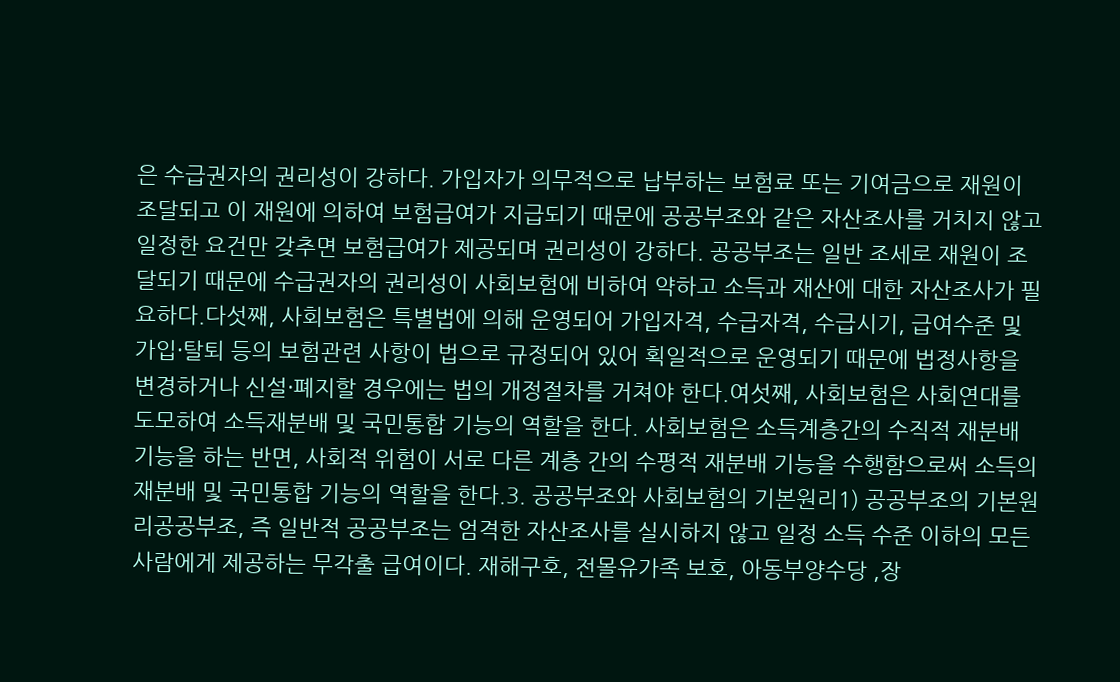은 수급권자의 권리성이 강하다. 가입자가 의무적으로 납부하는 보험료 또는 기여금으로 재원이 조달되고 이 재원에 의하여 보험급여가 지급되기 때문에 공공부조와 같은 자산조사를 거치지 않고 일정한 요건만 갖추면 보험급여가 제공되며 권리성이 강하다. 공공부조는 일반 조세로 재원이 조달되기 때문에 수급권자의 권리성이 사회보험에 비하여 약하고 소득과 재산에 대한 자산조사가 필요하다.다섯째, 사회보험은 특별법에 의해 운영되어 가입자격, 수급자격, 수급시기, 급여수준 및 가입·탈퇴 등의 보험관련 사항이 법으로 규정되어 있어 획일적으로 운영되기 때문에 법정사항을 변경하거나 신설·폐지할 경우에는 법의 개정절차를 거쳐야 한다.여섯째, 사회보험은 사회연대를 도모하여 소득재분배 및 국민통합 기능의 역할을 한다. 사회보험은 소득계층간의 수직적 재분배 기능을 하는 반면, 사회적 위험이 서로 다른 계층 간의 수평적 재분배 기능을 수행함으로써 소득의 재분배 및 국민통합 기능의 역할을 한다.3. 공공부조와 사회보험의 기본원리1) 공공부조의 기본원리공공부조, 즉 일반적 공공부조는 엄격한 자산조사를 실시하지 않고 일정 소득 수준 이하의 모든 사람에게 제공하는 무각출 급여이다. 재해구호, 전몰유가족 보호, 아동부양수당 ,장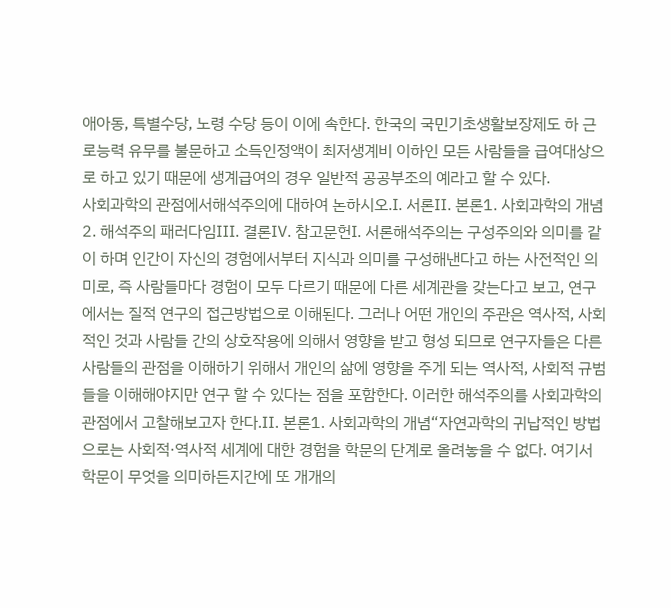애아동, 특별수당, 노령 수당 등이 이에 속한다. 한국의 국민기초생활보장제도 하 근로능력 유무를 불문하고 소득인정액이 최저생계비 이하인 모든 사람들을 급여대상으로 하고 있기 때문에 생계급여의 경우 일반적 공공부조의 예라고 할 수 있다.
사회과학의 관점에서해석주의에 대하여 논하시오.Ⅰ. 서론Ⅱ. 본론1. 사회과학의 개념2. 해석주의 패러다임Ⅲ. 결론Ⅳ. 참고문헌Ⅰ. 서론해석주의는 구성주의와 의미를 같이 하며 인간이 자신의 경험에서부터 지식과 의미를 구성해낸다고 하는 사전적인 의미로, 즉 사람들마다 경험이 모두 다르기 때문에 다른 세계관을 갖는다고 보고, 연구에서는 질적 연구의 접근방법으로 이해된다. 그러나 어떤 개인의 주관은 역사적, 사회적인 것과 사람들 간의 상호작용에 의해서 영향을 받고 형성 되므로 연구자들은 다른 사람들의 관점을 이해하기 위해서 개인의 삶에 영향을 주게 되는 역사적, 사회적 규범들을 이해해야지만 연구 할 수 있다는 점을 포함한다. 이러한 해석주의를 사회과학의 관점에서 고찰해보고자 한다.Ⅱ. 본론1. 사회과학의 개념“자연과학의 귀납적인 방법으로는 사회적·역사적 세계에 대한 경험을 학문의 단계로 올려놓을 수 없다. 여기서 학문이 무엇을 의미하든지간에 또 개개의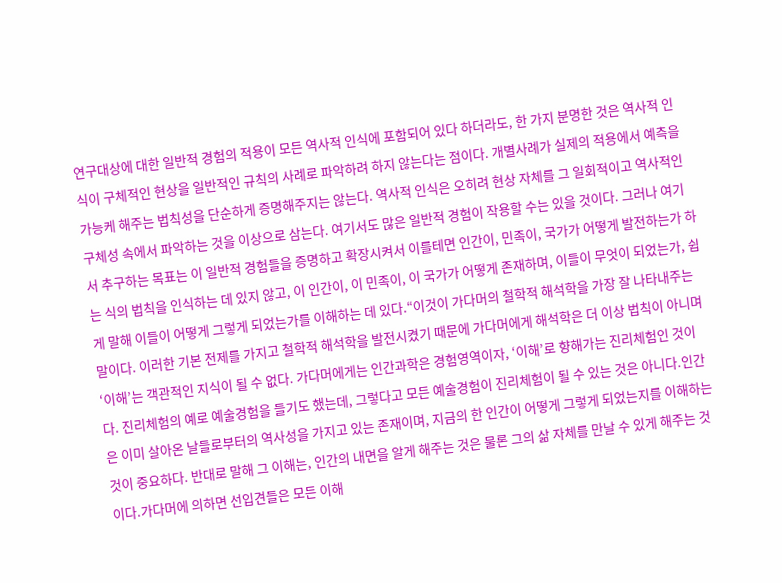연구대상에 대한 일반적 경험의 적용이 모든 역사적 인식에 포함되어 있다 하더라도, 한 가지 분명한 것은 역사적 인식이 구체적인 현상을 일반적인 규칙의 사례로 파악하려 하지 않는다는 점이다. 개별사례가 실제의 적용에서 예측을 가능케 해주는 법칙성을 단순하게 증명해주지는 않는다. 역사적 인식은 오히려 현상 자체를 그 일회적이고 역사적인 구체성 속에서 파악하는 것을 이상으로 삼는다. 여기서도 많은 일반적 경험이 작용할 수는 있을 것이다. 그러나 여기서 추구하는 목표는 이 일반적 경험들을 증명하고 확장시켜서 이를테면 인간이, 민족이, 국가가 어떻게 발전하는가 하는 식의 법칙을 인식하는 데 있지 않고, 이 인간이, 이 민족이, 이 국가가 어떻게 존재하며, 이들이 무엇이 되었는가, 쉽게 말해 이들이 어떻게 그렇게 되었는가를 이해하는 데 있다.“이것이 가다머의 철학적 해석학을 가장 잘 나타내주는 말이다. 이러한 기본 전제를 가지고 철학적 해석학을 발전시켰기 때문에 가다머에게 해석학은 더 이상 법칙이 아니며 ‘이해’는 객관적인 지식이 될 수 없다. 가다머에게는 인간과학은 경험영역이자, ‘이해’로 향해가는 진리체험인 것이다. 진리체험의 예로 예술경험을 들기도 했는데, 그렇다고 모든 예술경험이 진리체험이 될 수 있는 것은 아니다.인간은 이미 살아온 날들로부터의 역사성을 가지고 있는 존재이며, 지금의 한 인간이 어떻게 그렇게 되었는지를 이해하는 것이 중요하다. 반대로 말해 그 이해는, 인간의 내면을 알게 해주는 것은 물론 그의 삶 자체를 만날 수 있게 해주는 것이다.가다머에 의하면 선입견들은 모든 이해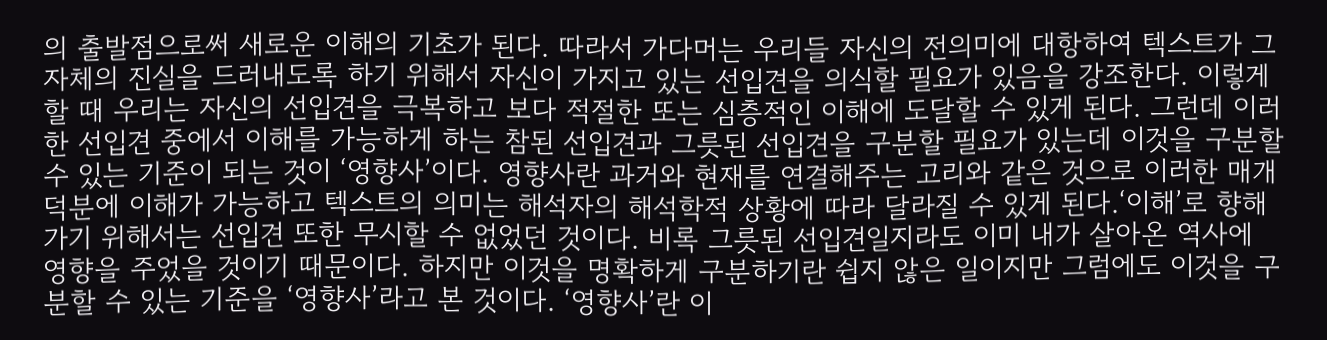의 출발점으로써 새로운 이해의 기초가 된다. 따라서 가다머는 우리들 자신의 전의미에 대항하여 텍스트가 그 자체의 진실을 드러내도록 하기 위해서 자신이 가지고 있는 선입견을 의식할 필요가 있음을 강조한다. 이렇게 할 때 우리는 자신의 선입견을 극복하고 보다 적절한 또는 심층적인 이해에 도달할 수 있게 된다. 그런데 이러한 선입견 중에서 이해를 가능하게 하는 참된 선입견과 그릇된 선입견을 구분할 필요가 있는데 이것을 구분할 수 있는 기준이 되는 것이 ‘영향사’이다. 영향사란 과거와 현재를 연결해주는 고리와 같은 것으로 이러한 매개 덕분에 이해가 가능하고 텍스트의 의미는 해석자의 해석학적 상황에 따라 달라질 수 있게 된다.‘이해’로 향해가기 위해서는 선입견 또한 무시할 수 없었던 것이다. 비록 그릇된 선입견일지라도 이미 내가 살아온 역사에 영향을 주었을 것이기 때문이다. 하지만 이것을 명확하게 구분하기란 쉽지 않은 일이지만 그럼에도 이것을 구분할 수 있는 기준을 ‘영향사’라고 본 것이다. ‘영향사’란 이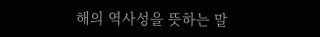해의 역사성을 뜻하는 말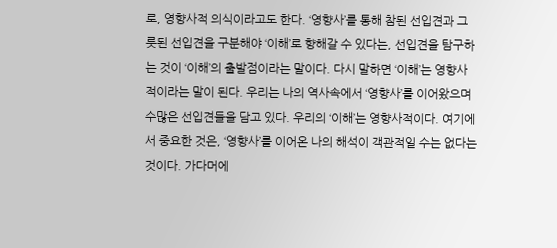로, 영향사적 의식이라고도 한다. ‘영향사’를 통해 참된 선입견과 그릇된 선입견을 구분해야 ‘이해’로 향해갈 수 있다는, 선입견을 탐구하는 것이 ‘이해’의 출발점이라는 말이다. 다시 말하면 ‘이해’는 영향사적이라는 말이 된다. 우리는 나의 역사속에서 ‘영향사’를 이어왔으며 수많은 선입견들을 담고 있다. 우리의 ‘이해’는 영향사적이다. 여기에서 중요한 것은, ‘영향사’를 이어온 나의 해석이 객관적일 수는 없다는 것이다. 가다머에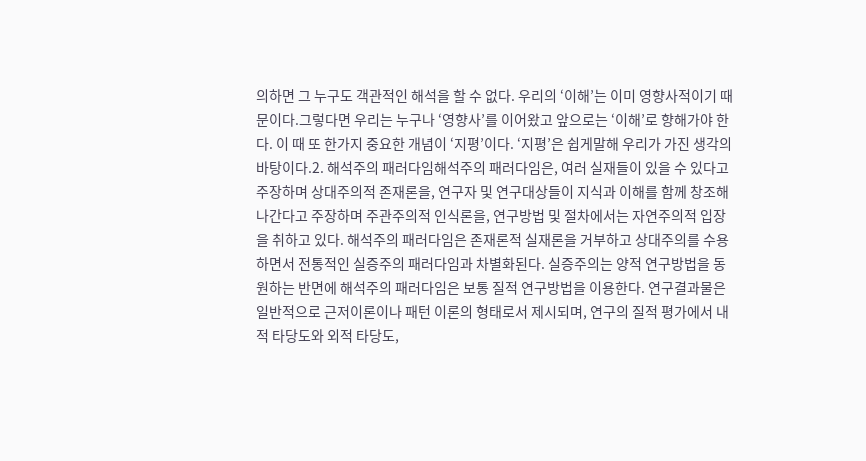의하면 그 누구도 객관적인 해석을 할 수 없다. 우리의 ‘이해’는 이미 영향사적이기 때문이다.그렇다면 우리는 누구나 ‘영향사’를 이어왔고 앞으로는 ‘이해’로 향해가야 한다. 이 때 또 한가지 중요한 개념이 ‘지평’이다. ‘지평’은 쉽게말해 우리가 가진 생각의 바탕이다.2. 해석주의 패러다임해석주의 패러다임은, 여러 실재들이 있을 수 있다고 주장하며 상대주의적 존재론을, 연구자 및 연구대상들이 지식과 이해를 함께 창조해 나간다고 주장하며 주관주의적 인식론을, 연구방법 및 절차에서는 자연주의적 입장을 취하고 있다. 해석주의 패러다임은 존재론적 실재론을 거부하고 상대주의를 수용하면서 전통적인 실증주의 패러다임과 차별화된다. 실증주의는 양적 연구방법을 동원하는 반면에 해석주의 패러다임은 보통 질적 연구방법을 이용한다. 연구결과물은 일반적으로 근저이론이나 패턴 이론의 형태로서 제시되며, 연구의 질적 평가에서 내적 타당도와 외적 타당도,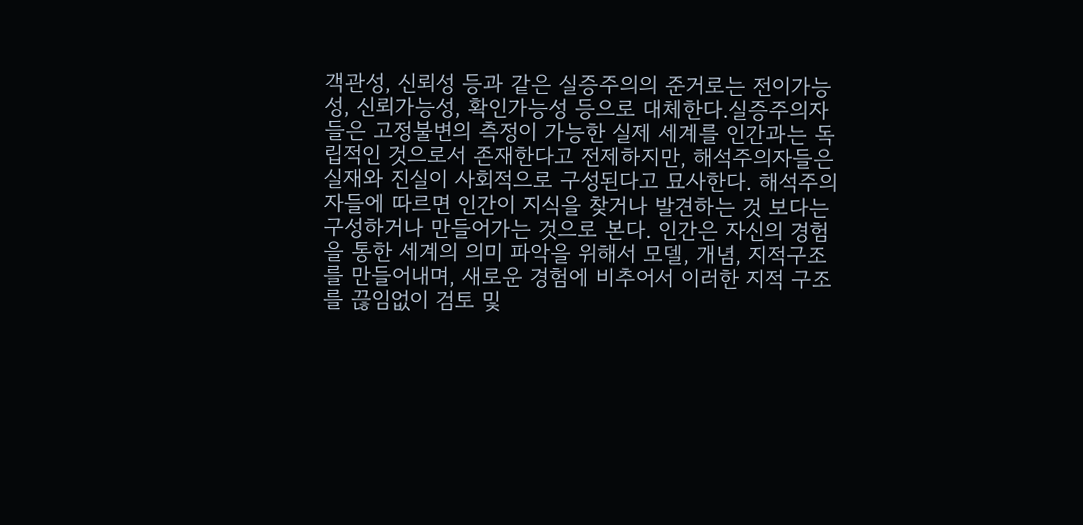객관성, 신뢰성 등과 같은 실증주의의 준거로는 전이가능성, 신뢰가능성, 확인가능성 등으로 대체한다.실증주의자들은 고정불변의 측정이 가능한 실제 세계를 인간과는 독립적인 것으로서 존재한다고 전제하지만, 해석주의자들은 실재와 진실이 사회적으로 구성된다고 묘사한다. 해석주의자들에 따르면 인간이 지식을 찾거나 발견하는 것 보다는 구성하거나 만들어가는 것으로 본다. 인간은 자신의 경험을 통한 세계의 의미 파악을 위해서 모델, 개념, 지적구조를 만들어내며, 새로운 경험에 비추어서 이러한 지적 구조를 끊임없이 검토 및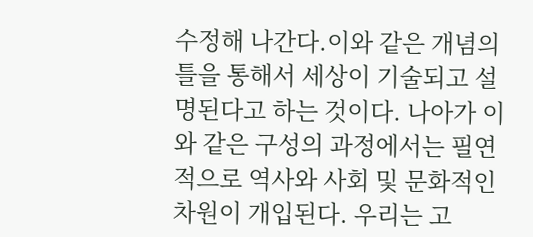수정해 나간다.이와 같은 개념의 틀을 통해서 세상이 기술되고 설명된다고 하는 것이다. 나아가 이와 같은 구성의 과정에서는 필연적으로 역사와 사회 및 문화적인 차원이 개입된다. 우리는 고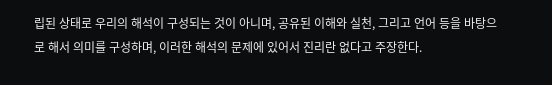립된 상태로 우리의 해석이 구성되는 것이 아니며, 공유된 이해와 실천, 그리고 언어 등을 바탕으로 해서 의미를 구성하며, 이러한 해석의 문제에 있어서 진리란 없다고 주장한다.